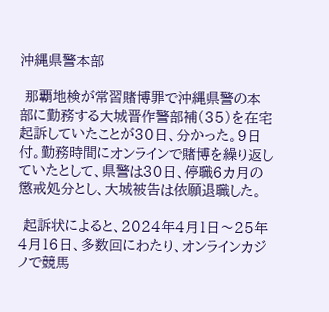沖縄県警本部

 那覇地検が常習賭博罪で沖縄県警の本部に勤務する大城晋作警部補(35)を在宅起訴していたことが30日、分かった。9日付。勤務時間にオンラインで賭博を繰り返していたとして、県警は30日、停職6カ月の懲戒処分とし、大城被告は依願退職した。

 起訴状によると、2024年4月1日〜25年4月16日、多数回にわたり、オンラインカジノで競馬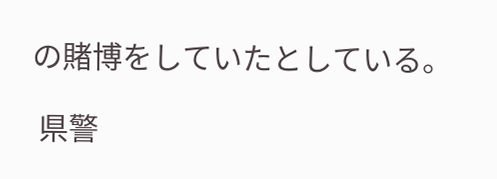の賭博をしていたとしている。

 県警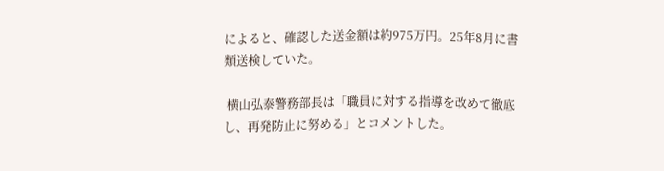によると、確認した送金額は約975万円。25年8月に書類送検していた。

 横山弘泰警務部長は「職員に対する指導を改めて徹底し、再発防止に努める」とコメントした。